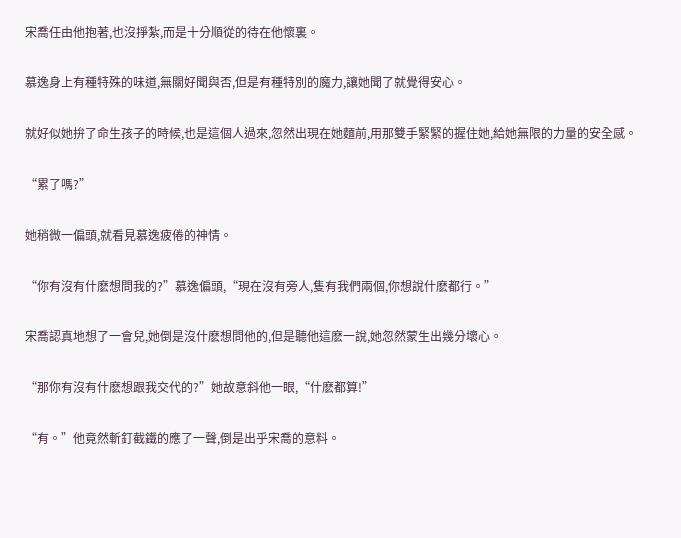宋喬任由他抱著,也沒掙紮,而是十分順從的待在他懷裏。

慕逸身上有種特殊的味道,無關好聞與否,但是有種特別的魔力,讓她聞了就覺得安心。

就好似她拚了命生孩子的時候,也是這個人過來,忽然出現在她麵前,用那雙手緊緊的握住她,給她無限的力量的安全感。

“累了嗎?”

她稍微一偏頭,就看見慕逸疲倦的神情。

“你有沒有什麽想問我的?”慕逸偏頭,“現在沒有旁人,隻有我們兩個,你想說什麽都行。”

宋喬認真地想了一會兒,她倒是沒什麽想問他的,但是聽他這麽一說,她忽然蒙生出幾分壞心。

“那你有沒有什麽想跟我交代的?”她故意斜他一眼,“什麽都算!”

“有。”他竟然斬釘截鐵的應了一聲,倒是出乎宋喬的意料。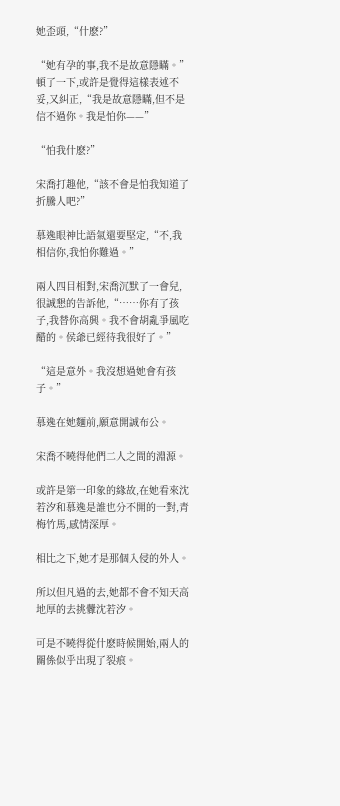她歪頭,“什麽?”

“她有孕的事,我不是故意隱瞞。”頓了一下,或許是覺得這樣表述不妥,又糾正,“我是故意隱瞞,但不是信不過你。我是怕你——”

“怕我什麽?”

宋喬打趣他,“該不會是怕我知道了折騰人吧?”

慕逸眼神比語氣還要堅定,“不,我相信你,我怕你難過。”

兩人四目相對,宋喬沉默了一會兒,很誠懇的告訴他,“……你有了孩子,我替你高興。我不會胡亂爭風吃醋的。侯爺已經待我很好了。”

“這是意外。我沒想過她會有孩子。”

慕逸在她麵前,願意開誠布公。

宋喬不曉得他們二人之間的淵源。

或許是第一印象的緣故,在她看來沈若汐和慕逸是誰也分不開的一對,青梅竹馬,感情深厚。

相比之下,她才是那個入侵的外人。

所以但凡過的去,她都不會不知天高地厚的去挑釁沈若汐。

可是不曉得從什麽時候開始,兩人的關係似乎出現了裂痕。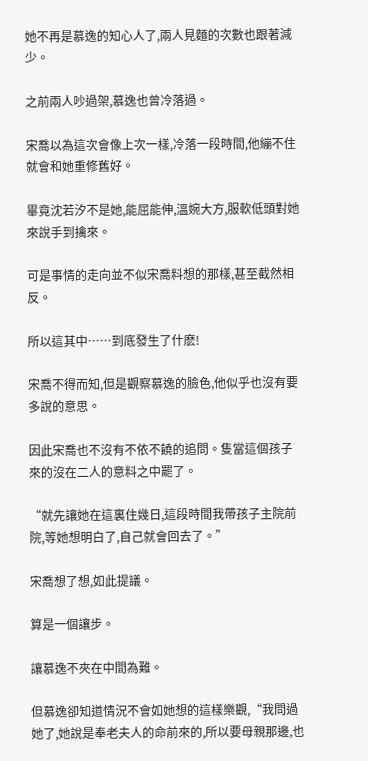她不再是慕逸的知心人了,兩人見麵的次數也跟著減少。

之前兩人吵過架,慕逸也曾冷落過。

宋喬以為這次會像上次一樣,冷落一段時間,他繃不住就會和她重修舊好。

畢竟沈若汐不是她,能屈能伸,溫婉大方,服軟低頭對她來說手到擒來。

可是事情的走向並不似宋喬料想的那樣,甚至截然相反。

所以這其中……到底發生了什麽!

宋喬不得而知,但是觀察慕逸的臉色,他似乎也沒有要多說的意思。

因此宋喬也不沒有不依不饒的追問。隻當這個孩子來的沒在二人的意料之中罷了。

“就先讓她在這裏住幾日,這段時間我帶孩子主院前院,等她想明白了,自己就會回去了。”

宋喬想了想,如此提議。

算是一個讓步。

讓慕逸不夾在中間為難。

但慕逸卻知道情況不會如她想的這樣樂觀,“我問過她了,她說是奉老夫人的命前來的,所以要母親那邊,也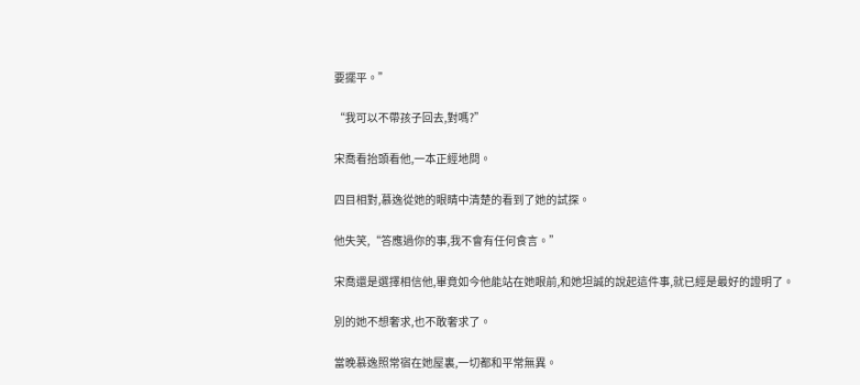要擺平。”

“我可以不帶孩子回去,對嗎?”

宋喬看抬頭看他,一本正經地問。

四目相對,慕逸從她的眼睛中清楚的看到了她的試探。

他失笑,“答應過你的事,我不會有任何食言。”

宋喬還是選擇相信他,畢竟如今他能站在她眼前,和她坦誠的說起這件事,就已經是最好的證明了。

別的她不想奢求,也不敢奢求了。

當晚慕逸照常宿在她屋裏,一切都和平常無異。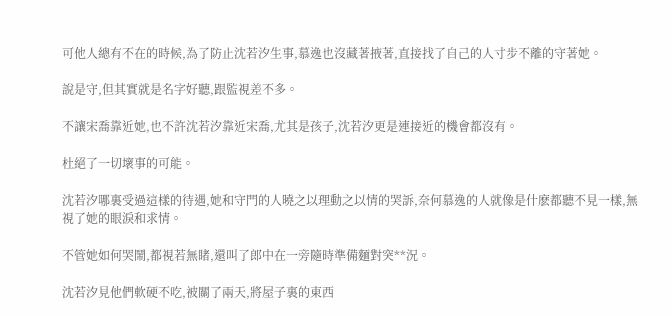可他人總有不在的時候,為了防止沈若汐生事,慕逸也沒藏著掖著,直接找了自己的人寸步不離的守著她。

說是守,但其實就是名字好聽,跟監視差不多。

不讓宋喬靠近她,也不許沈若汐靠近宋喬,尤其是孩子,沈若汐更是連接近的機會都沒有。

杜絕了一切壞事的可能。

沈若汐哪裏受過這樣的待遇,她和守門的人曉之以理動之以情的哭訴,奈何慕逸的人就像是什麽都聽不見一樣,無視了她的眼淚和求情。

不管她如何哭鬧,都視若無睹,還叫了郎中在一旁隨時準備麵對突**況。

沈若汐見他們軟硬不吃,被關了兩天,將屋子裏的東西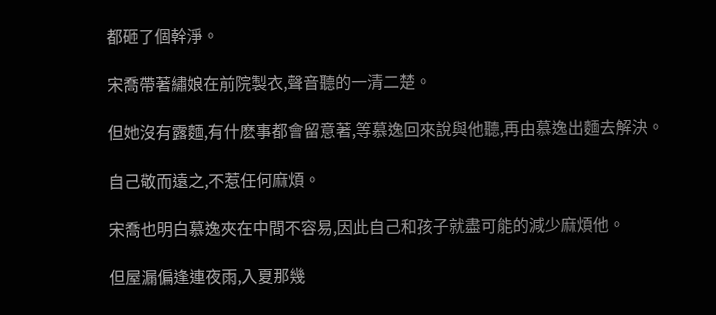都砸了個幹淨。

宋喬帶著繡娘在前院製衣,聲音聽的一清二楚。

但她沒有露麵,有什麽事都會留意著,等慕逸回來說與他聽,再由慕逸出麵去解決。

自己敬而遠之,不惹任何麻煩。

宋喬也明白慕逸夾在中間不容易,因此自己和孩子就盡可能的減少麻煩他。

但屋漏偏逢連夜雨,入夏那幾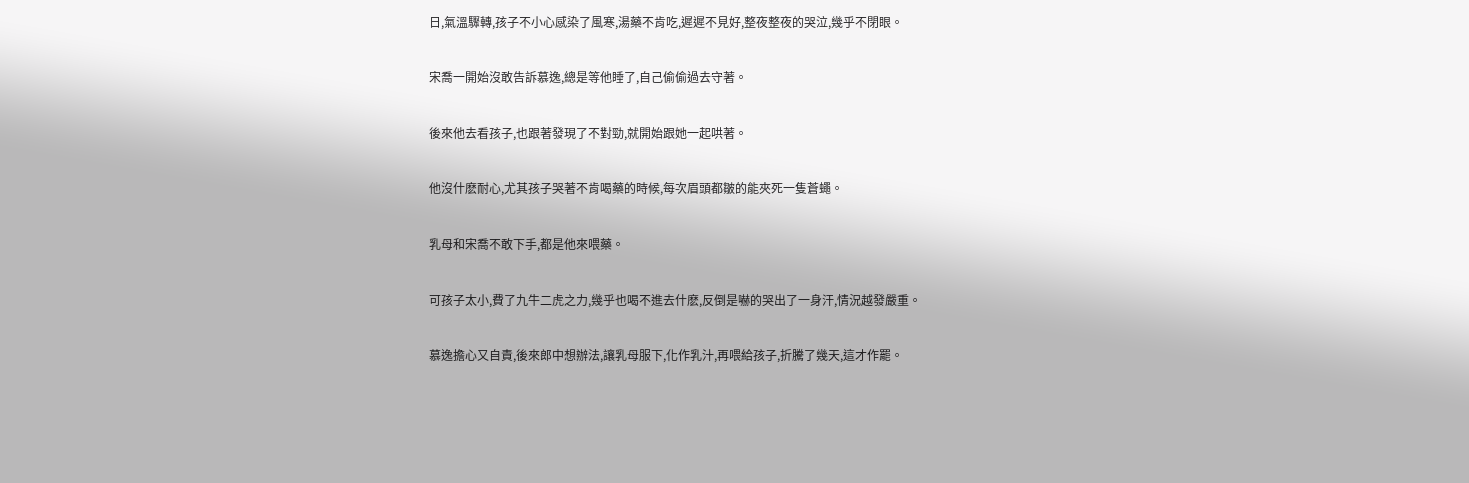日,氣溫驟轉,孩子不小心感染了風寒,湯藥不肯吃,遲遲不見好,整夜整夜的哭泣,幾乎不閉眼。

宋喬一開始沒敢告訴慕逸,總是等他睡了,自己偷偷過去守著。

後來他去看孩子,也跟著發現了不對勁,就開始跟她一起哄著。

他沒什麽耐心,尤其孩子哭著不肯喝藥的時候,每次眉頭都皺的能夾死一隻蒼蠅。

乳母和宋喬不敢下手,都是他來喂藥。

可孩子太小,費了九牛二虎之力,幾乎也喝不進去什麽,反倒是嚇的哭出了一身汗,情況越發嚴重。

慕逸擔心又自責,後來郎中想辦法,讓乳母服下,化作乳汁,再喂給孩子,折騰了幾天,這才作罷。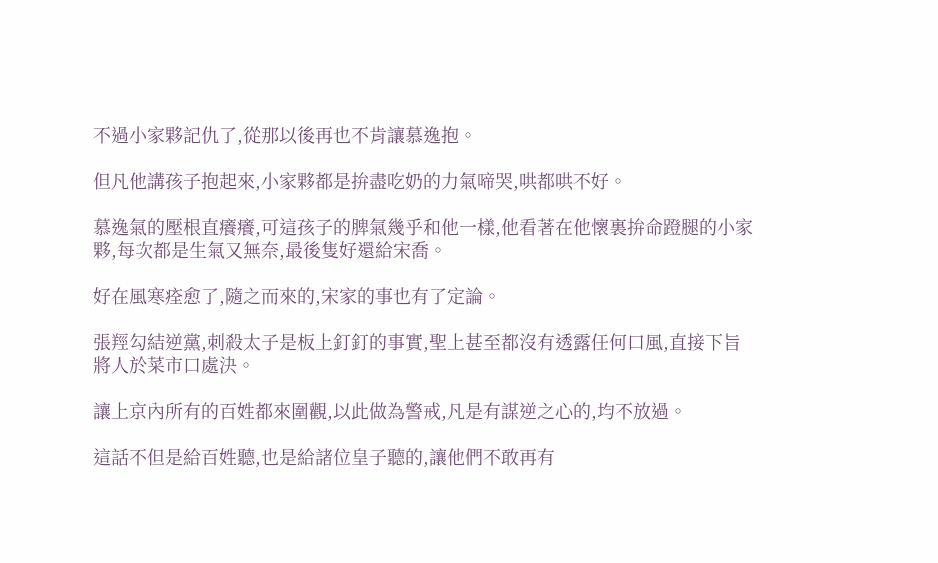不過小家夥記仇了,從那以後再也不肯讓慕逸抱。

但凡他講孩子抱起來,小家夥都是拚盡吃奶的力氣啼哭,哄都哄不好。

慕逸氣的壓根直癢癢,可這孩子的脾氣幾乎和他一樣,他看著在他懷裏拚命蹬腿的小家夥,每次都是生氣又無奈,最後隻好還給宋喬。

好在風寒痊愈了,隨之而來的,宋家的事也有了定論。

張羥勾結逆黨,刺殺太子是板上釘釘的事實,聖上甚至都沒有透露任何口風,直接下旨將人於菜市口處決。

讓上京內所有的百姓都來圍觀,以此做為警戒,凡是有謀逆之心的,均不放過。

這話不但是給百姓聽,也是給諸位皇子聽的,讓他們不敢再有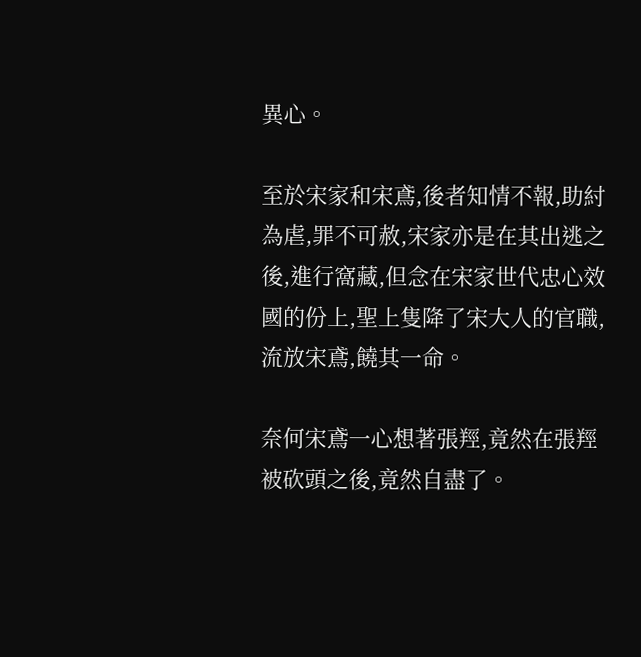異心。

至於宋家和宋鳶,後者知情不報,助紂為虐,罪不可赦,宋家亦是在其出逃之後,進行窩藏,但念在宋家世代忠心效國的份上,聖上隻降了宋大人的官職,流放宋鳶,饒其一命。

奈何宋鳶一心想著張羥,竟然在張羥被砍頭之後,竟然自盡了。